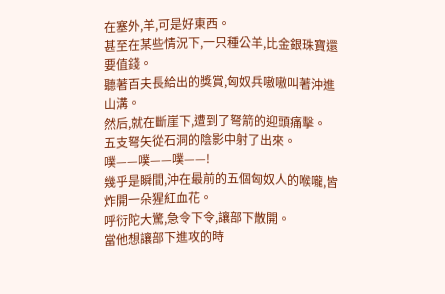在塞外,羊,可是好東西。
甚至在某些情況下,一只種公羊,比金銀珠寶還要值錢。
聽著百夫長給出的獎賞,匈奴兵嗷嗷叫著沖進山溝。
然后,就在斷崖下,遭到了弩箭的迎頭痛擊。
五支弩矢從石洞的陰影中射了出來。
噗——噗——噗——!
幾乎是瞬間,沖在最前的五個匈奴人的喉嚨,皆炸開一朵猩紅血花。
呼衍陀大驚,急令下令,讓部下散開。
當他想讓部下進攻的時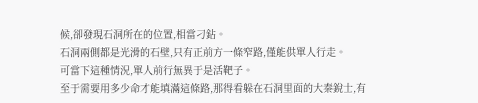候,卻發現石洞所在的位置,相當刁鉆。
石洞兩側都是光滑的石壁,只有正前方一條窄路,僅能供單人行走。
可當下這種情況,單人前行無異于是活靶子。
至于需要用多少命才能填滿這條路,那得看躲在石洞里面的大秦銳士,有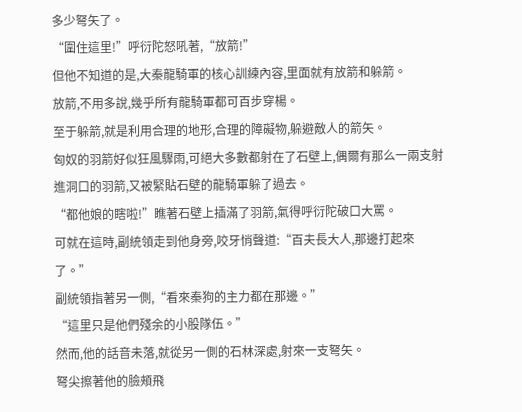多少弩矢了。
“圍住這里!”呼衍陀怒吼著,“放箭!”
但他不知道的是,大秦龍騎軍的核心訓練內容,里面就有放箭和躲箭。
放箭,不用多說,幾乎所有龍騎軍都可百步穿楊。
至于躲箭,就是利用合理的地形,合理的障礙物,躲避敵人的箭矢。
匈奴的羽箭好似狂風驟雨,可絕大多數都射在了石壁上,偶爾有那么一兩支射進洞口的羽箭,又被緊貼石壁的龍騎軍躲了過去。
“都他娘的瞎啦!”瞧著石壁上插滿了羽箭,氣得呼衍陀破口大罵。
可就在這時,副統領走到他身旁,咬牙悄聲道:“百夫長大人,那邊打起來了。”
副統領指著另一側,“看來秦狗的主力都在那邊。”
“這里只是他們殘余的小股隊伍。”
然而,他的話音未落,就從另一側的石林深處,射來一支弩矢。
弩尖擦著他的臉頰飛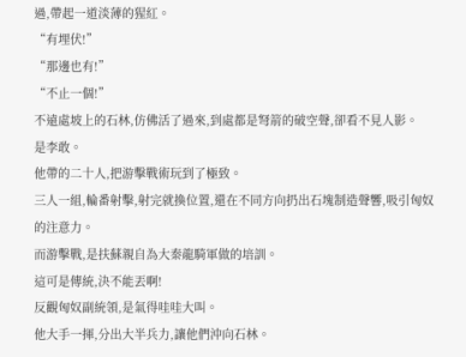過,帶起一道淡薄的猩紅。
“有埋伏!”
“那邊也有!”
“不止一個!”
不遠處坡上的石林,仿佛活了過來,到處都是弩箭的破空聲,卻看不見人影。
是李敢。
他帶的二十人,把游擊戰術玩到了極致。
三人一組,輪番射擊,射完就換位置,還在不同方向扔出石塊制造聲響,吸引匈奴的注意力。
而游擊戰,是扶蘇親自為大秦龍騎軍做的培訓。
這可是傳統,決不能丟啊!
反觀匈奴副統領,是氣得哇哇大叫。
他大手一揮,分出大半兵力,讓他們沖向石林。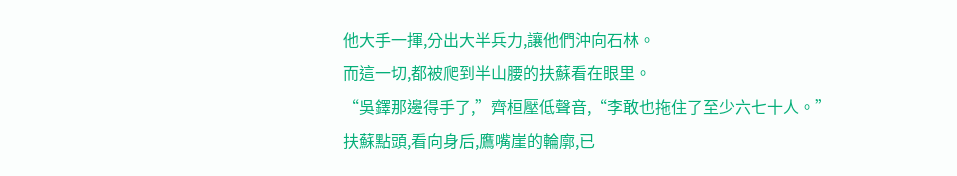他大手一揮,分出大半兵力,讓他們沖向石林。
而這一切,都被爬到半山腰的扶蘇看在眼里。
“吳鐸那邊得手了,”齊桓壓低聲音,“李敢也拖住了至少六七十人。”
扶蘇點頭,看向身后,鷹嘴崖的輪廓,已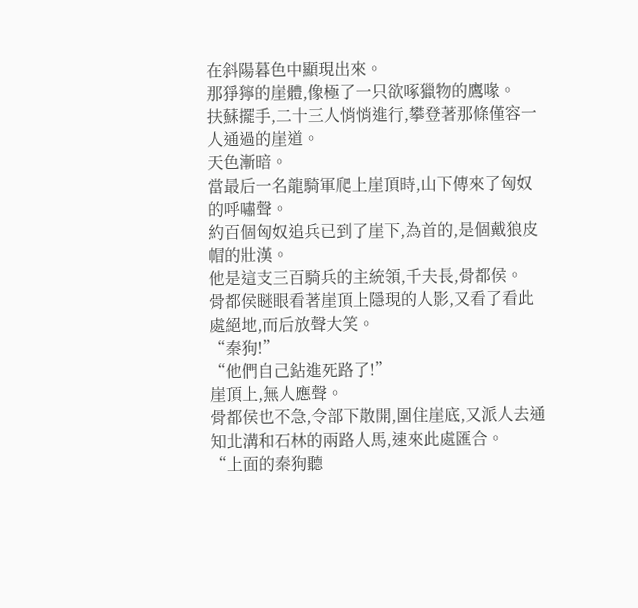在斜陽暮色中顯現出來。
那猙獰的崖體,像極了一只欲啄獵物的鷹喙。
扶蘇擺手,二十三人悄悄進行,攀登著那條僅容一人通過的崖道。
天色漸暗。
當最后一名龍騎軍爬上崖頂時,山下傳來了匈奴的呼嘯聲。
約百個匈奴追兵已到了崖下,為首的,是個戴狼皮帽的壯漢。
他是這支三百騎兵的主統領,千夫長,骨都侯。
骨都侯瞇眼看著崖頂上隱現的人影,又看了看此處絕地,而后放聲大笑。
“秦狗!”
“他們自己鉆進死路了!”
崖頂上,無人應聲。
骨都侯也不急,令部下散開,圍住崖底,又派人去通知北溝和石林的兩路人馬,速來此處匯合。
“上面的秦狗聽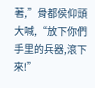著,”骨都侯仰頭大喊,“放下你們手里的兵器,滾下來!”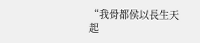“我骨都侯以長生天起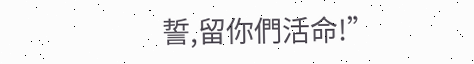誓,留你們活命!”